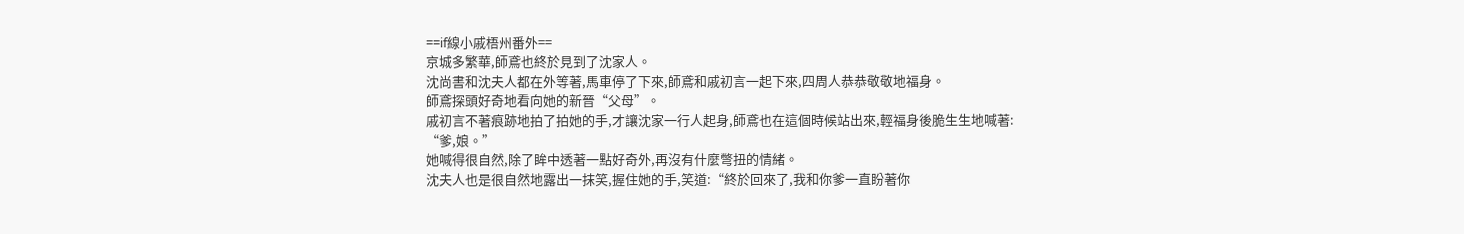==if線小戚梧州番外==
京城多繁華,師鳶也終於見到了沈家人。
沈尚書和沈夫人都在外等著,馬車停了下來,師鳶和戚初言一起下來,四周人恭恭敬敬地福身。
師鳶探頭好奇地看向她的新晉“父母”。
戚初言不著痕跡地拍了拍她的手,才讓沈家一行人起身,師鳶也在這個時候站出來,輕福身後脆生生地喊著:
“爹,娘。”
她喊得很自然,除了眸中透著一點好奇外,再沒有什麼彆扭的情緒。
沈夫人也是很自然地露出一抹笑,握住她的手,笑道:“終於回來了,我和你爹一直盼著你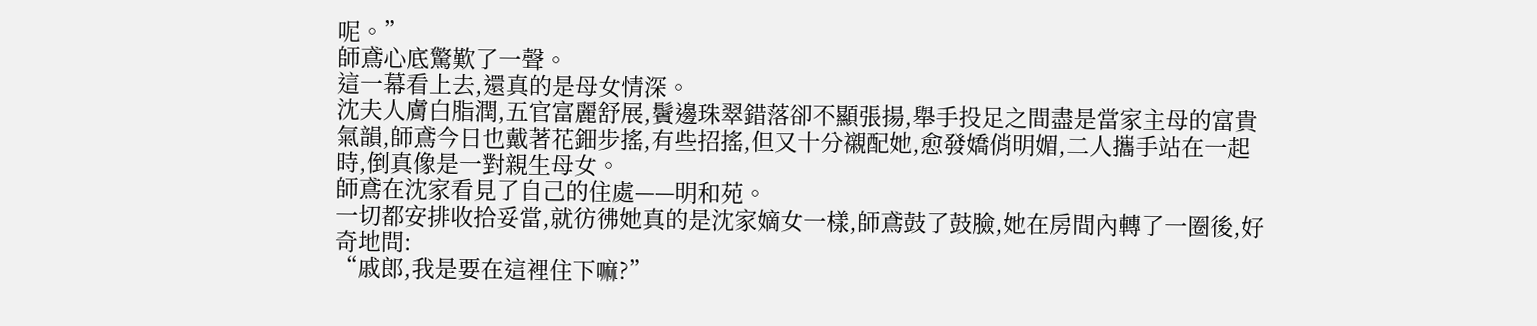呢。”
師鳶心底驚歎了一聲。
這一幕看上去,還真的是母女情深。
沈夫人膚白脂潤,五官富麗舒展,鬢邊珠翠錯落卻不顯張揚,舉手投足之間盡是當家主母的富貴氣韻,師鳶今日也戴著花鈿步搖,有些招搖,但又十分襯配她,愈發嬌俏明媚,二人攜手站在一起時,倒真像是一對親生母女。
師鳶在沈家看見了自己的住處——明和苑。
一切都安排收拾妥當,就彷彿她真的是沈家嫡女一樣,師鳶鼓了鼓臉,她在房間內轉了一圈後,好奇地問:
“戚郎,我是要在這裡住下嘛?”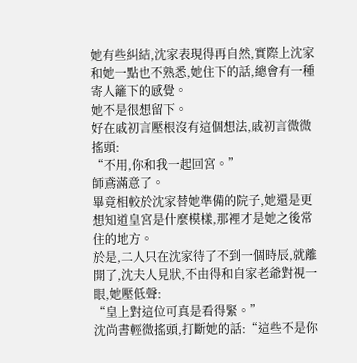她有些糾結,沈家表現得再自然,實際上沈家和她一點也不熟悉,她住下的話,總會有一種寄人籬下的感覺。
她不是很想留下。
好在戚初言壓根沒有這個想法,戚初言微微搖頭:
“不用,你和我一起回宮。”
師鳶滿意了。
畢竟相較於沈家替她準備的院子,她還是更想知道皇宮是什麼模樣,那裡才是她之後常住的地方。
於是,二人只在沈家待了不到一個時辰,就離開了,沈夫人見狀,不由得和自家老爺對視一眼,她壓低聲:
“皇上對這位可真是看得緊。”
沈尚書輕微搖頭,打斷她的話:“這些不是你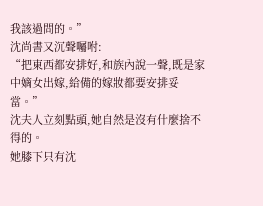我該過問的。”
沈尚書又沉聲囑咐:
“把東西都安排好,和族內說一聲,既是家中嫡女出嫁,給備的嫁妝都要安排妥當。”
沈夫人立刻點頭,她自然是沒有什麼捨不得的。
她膝下只有沈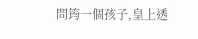問筠一個孩子,皇上透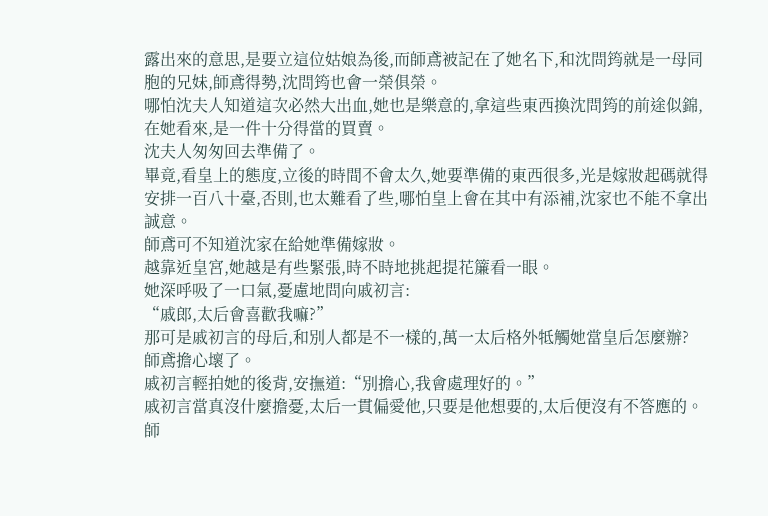露出來的意思,是要立這位姑娘為後,而師鳶被記在了她名下,和沈問筠就是一母同胞的兄妹,師鳶得勢,沈問筠也會一榮俱榮。
哪怕沈夫人知道這次必然大出血,她也是樂意的,拿這些東西換沈問筠的前途似錦,在她看來,是一件十分得當的買賣。
沈夫人匆匆回去準備了。
畢竟,看皇上的態度,立後的時間不會太久,她要準備的東西很多,光是嫁妝起碼就得安排一百八十臺,否則,也太難看了些,哪怕皇上會在其中有添補,沈家也不能不拿出誠意。
師鳶可不知道沈家在給她準備嫁妝。
越靠近皇宮,她越是有些緊張,時不時地挑起提花簾看一眼。
她深呼吸了一口氣,憂慮地問向戚初言:
“戚郎,太后會喜歡我嘛?”
那可是戚初言的母后,和別人都是不一樣的,萬一太后格外牴觸她當皇后怎麼辦?
師鳶擔心壞了。
戚初言輕拍她的後背,安撫道:“別擔心,我會處理好的。”
戚初言當真沒什麼擔憂,太后一貫偏愛他,只要是他想要的,太后便沒有不答應的。
師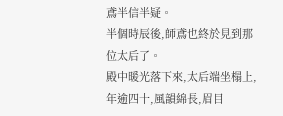鳶半信半疑。
半個時辰後,師鳶也終於見到那位太后了。
殿中暖光落下來,太后端坐榻上,年逾四十,風韻綿長,眉目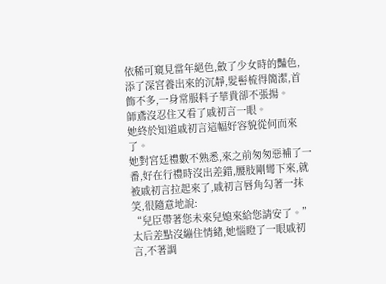依稀可窺見當年絕色,斂了少女時的豔色,添了深宮養出來的沉靜,髮髻梳得簡潔,首飾不多,一身常服料子華貴卻不張揚。
師鳶沒忍住又看了戚初言一眼。
她終於知道戚初言這幅好容貌從何而來了。
她對宮廷禮數不熟悉,來之前匆匆惡補了一番,好在行禮時沒出差錯,腰肢剛彎下來,就被戚初言拉起來了,戚初言唇角勾著一抹笑,很隨意地說:
“兒臣帶著您未來兒媳來給您請安了。”
太后差點沒繃住情緒,她惱瞪了一眼戚初言,不著調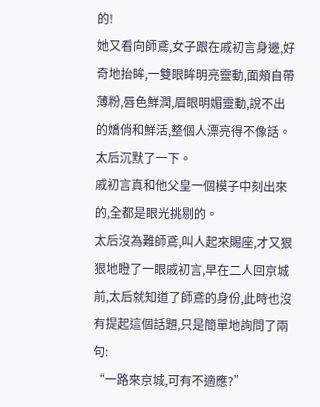的!
她又看向師鳶,女子跟在戚初言身邊,好奇地抬眸,一雙眼眸明亮靈動,面頰自帶薄粉,唇色鮮潤,眉眼明媚靈動,說不出的嬌俏和鮮活,整個人漂亮得不像話。
太后沉默了一下。
戚初言真和他父皇一個模子中刻出來的,全都是眼光挑剔的。
太后沒為難師鳶,叫人起來賜座,才又狠狠地瞪了一眼戚初言,早在二人回京城前,太后就知道了師鳶的身份,此時也沒有提起這個話題,只是簡單地詢問了兩句:
“一路來京城,可有不適應?”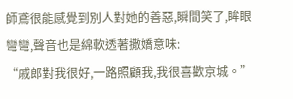師鳶很能感覺到別人對她的善惡,瞬間笑了,眸眼彎彎,聲音也是綿軟透著撒嬌意味:
“戚郎對我很好,一路照顧我,我很喜歡京城。”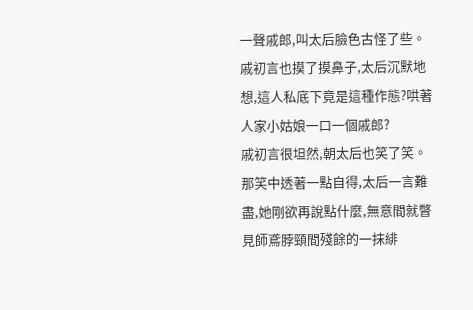一聲戚郎,叫太后臉色古怪了些。
戚初言也摸了摸鼻子,太后沉默地想,這人私底下竟是這種作態?哄著人家小姑娘一口一個戚郎?
戚初言很坦然,朝太后也笑了笑。
那笑中透著一點自得,太后一言難盡,她剛欲再說點什麼,無意間就瞥見師鳶脖頸間殘餘的一抹緋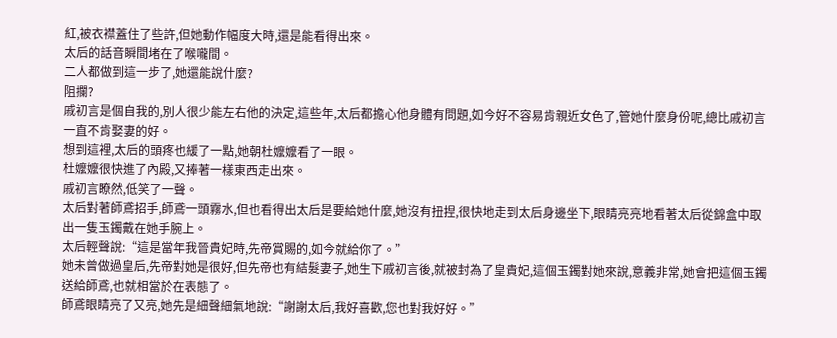紅,被衣襟蓋住了些許,但她動作幅度大時,還是能看得出來。
太后的話音瞬間堵在了喉嚨間。
二人都做到這一步了,她還能說什麼?
阻攔?
戚初言是個自我的,別人很少能左右他的決定,這些年,太后都擔心他身體有問題,如今好不容易肯親近女色了,管她什麼身份呢,總比戚初言一直不肯娶妻的好。
想到這裡,太后的頭疼也緩了一點,她朝杜嬤嬤看了一眼。
杜嬤嬤很快進了內殿,又捧著一樣東西走出來。
戚初言瞭然,低笑了一聲。
太后對著師鳶招手,師鳶一頭霧水,但也看得出太后是要給她什麼,她沒有扭捏,很快地走到太后身邊坐下,眼睛亮亮地看著太后從錦盒中取出一隻玉鐲戴在她手腕上。
太后輕聲說:“這是當年我晉貴妃時,先帝賞賜的,如今就給你了。”
她未曾做過皇后,先帝對她是很好,但先帝也有結髮妻子,她生下戚初言後,就被封為了皇貴妃,這個玉鐲對她來說,意義非常,她會把這個玉鐲送給師鳶,也就相當於在表態了。
師鳶眼睛亮了又亮,她先是細聲細氣地說:“謝謝太后,我好喜歡,您也對我好好。”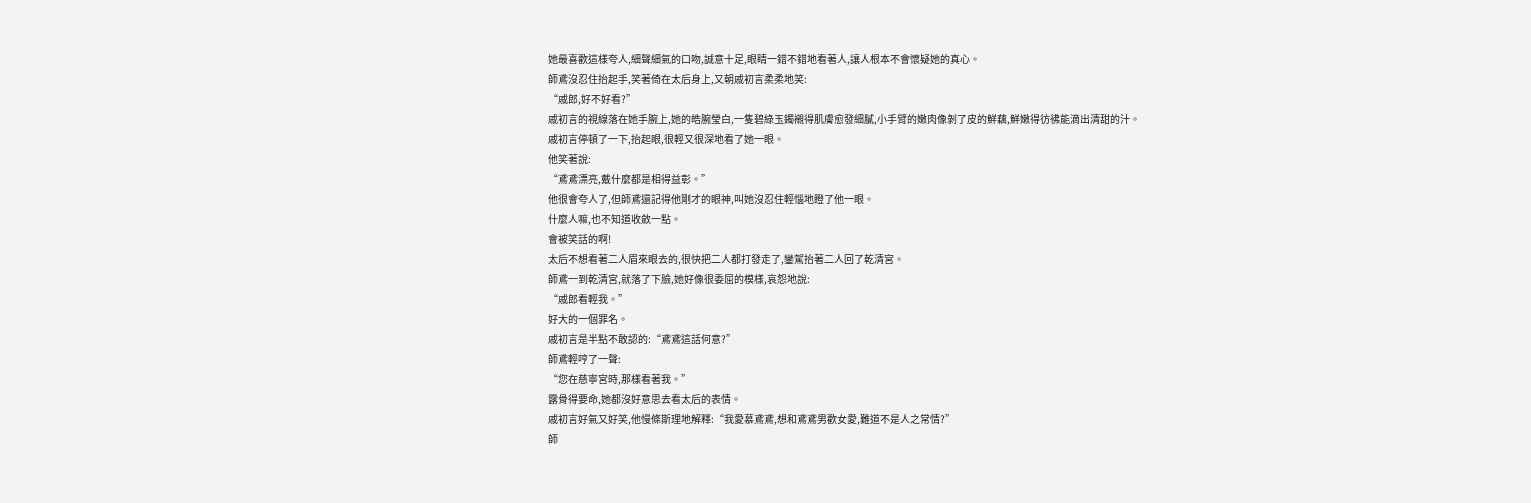她最喜歡這樣夸人,細聲細氣的口吻,誠意十足,眼睛一錯不錯地看著人,讓人根本不會懷疑她的真心。
師鳶沒忍住抬起手,笑著倚在太后身上,又朝戚初言柔柔地笑:
“戚郎,好不好看?”
戚初言的視線落在她手腕上,她的皓腕瑩白,一隻碧綠玉鐲襯得肌膚愈發細膩,小手臂的嫩肉像剝了皮的鮮藕,鮮嫩得彷彿能滴出清甜的汁。
戚初言停頓了一下,抬起眼,很輕又很深地看了她一眼。
他笑著說:
“鳶鳶漂亮,戴什麼都是相得益彰。”
他很會夸人了,但師鳶還記得他剛才的眼神,叫她沒忍住輕惱地瞪了他一眼。
什麼人嘛,也不知道收斂一點。
會被笑話的啊!
太后不想看著二人眉來眼去的,很快把二人都打發走了,鑾駕抬著二人回了乾清宮。
師鳶一到乾清宮,就落了下臉,她好像很委屈的模樣,哀怨地說:
“戚郎看輕我。”
好大的一個罪名。
戚初言是半點不敢認的:“鳶鳶這話何意?”
師鳶輕哼了一聲:
“您在慈寧宮時,那樣看著我。”
露骨得要命,她都沒好意思去看太后的表情。
戚初言好氣又好笑,他慢條斯理地解釋:“我愛慕鳶鳶,想和鳶鳶男歡女愛,難道不是人之常情?”
師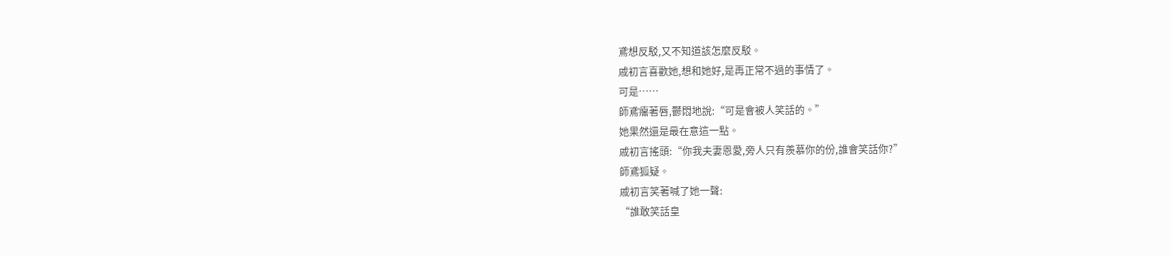鳶想反駁,又不知道該怎麼反駁。
戚初言喜歡她,想和她好,是再正常不過的事情了。
可是……
師鳶癟著唇,鬱悶地說:“可是會被人笑話的。”
她果然還是最在意這一點。
戚初言搖頭:“你我夫妻恩愛,旁人只有羨慕你的份,誰會笑話你?”
師鳶狐疑。
戚初言笑著喊了她一聲:
“誰敢笑話皇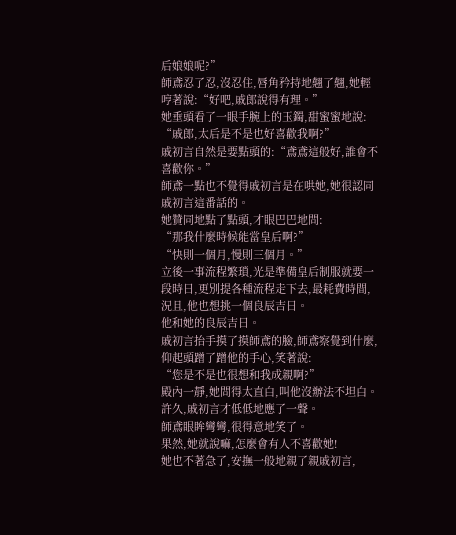后娘娘呢?”
師鳶忍了忍,沒忍住,唇角矜持地翹了翹,她輕哼著說:“好吧,戚郎說得有理。”
她垂頭看了一眼手腕上的玉鐲,甜蜜蜜地說:
“戚郎,太后是不是也好喜歡我啊?”
戚初言自然是要點頭的:“鳶鳶這般好,誰會不喜歡你。”
師鳶一點也不覺得戚初言是在哄她,她很認同戚初言這番話的。
她贊同地點了點頭,才眼巴巴地問:
“那我什麼時候能當皇后啊?”
“快則一個月,慢則三個月。”
立後一事流程繁瑣,光是準備皇后制服就要一段時日,更別提各種流程走下去,最耗費時間,況且,他也想挑一個良辰吉日。
他和她的良辰吉日。
戚初言抬手摸了摸師鳶的臉,師鳶察覺到什麼,仰起頭蹭了蹭他的手心,笑著說:
“您是不是也很想和我成親啊?”
殿內一靜,她問得太直白,叫他沒辦法不坦白。
許久,戚初言才低低地應了一聲。
師鳶眼眸彎彎,很得意地笑了。
果然,她就說嘛,怎麼會有人不喜歡她!
她也不著急了,安撫一般地親了親戚初言,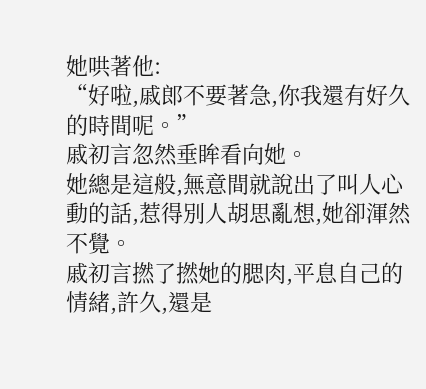她哄著他:
“好啦,戚郎不要著急,你我還有好久的時間呢。”
戚初言忽然垂眸看向她。
她總是這般,無意間就說出了叫人心動的話,惹得別人胡思亂想,她卻渾然不覺。
戚初言撚了撚她的腮肉,平息自己的情緒,許久,還是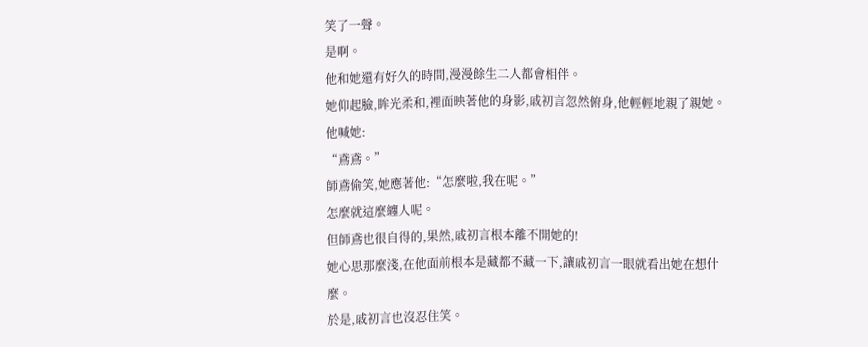笑了一聲。
是啊。
他和她還有好久的時間,漫漫餘生二人都會相伴。
她仰起臉,眸光柔和,裡面映著他的身影,戚初言忽然俯身,他輕輕地親了親她。
他喊她:
“鳶鳶。”
師鳶偷笑,她應著他:“怎麼啦,我在呢。”
怎麼就這麼纏人呢。
但師鳶也很自得的,果然,戚初言根本離不開她的!
她心思那麼淺,在他面前根本是藏都不藏一下,讓戚初言一眼就看出她在想什麼。
於是,戚初言也沒忍住笑。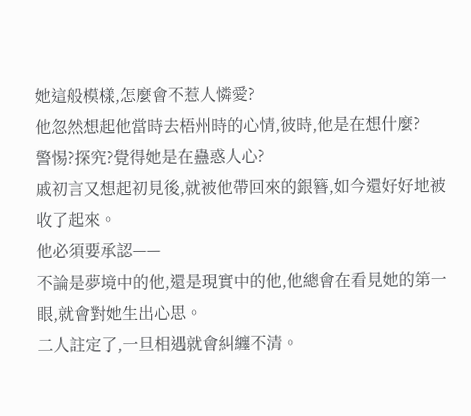她這般模樣,怎麼會不惹人憐愛?
他忽然想起他當時去梧州時的心情,彼時,他是在想什麼?
警惕?探究?覺得她是在蠱惑人心?
戚初言又想起初見後,就被他帶回來的銀簪,如今還好好地被收了起來。
他必須要承認——
不論是夢境中的他,還是現實中的他,他總會在看見她的第一眼,就會對她生出心思。
二人註定了,一旦相遇就會糾纏不清。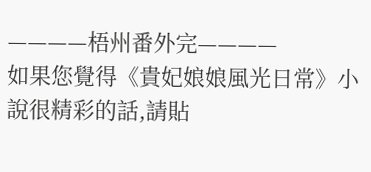————梧州番外完————
如果您覺得《貴妃娘娘風光日常》小說很精彩的話,請貼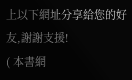上以下網址分享給您的好友,謝謝支援!
( 本書網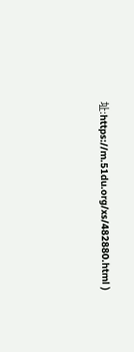址:https://m.51du.org/xs/482880.html )